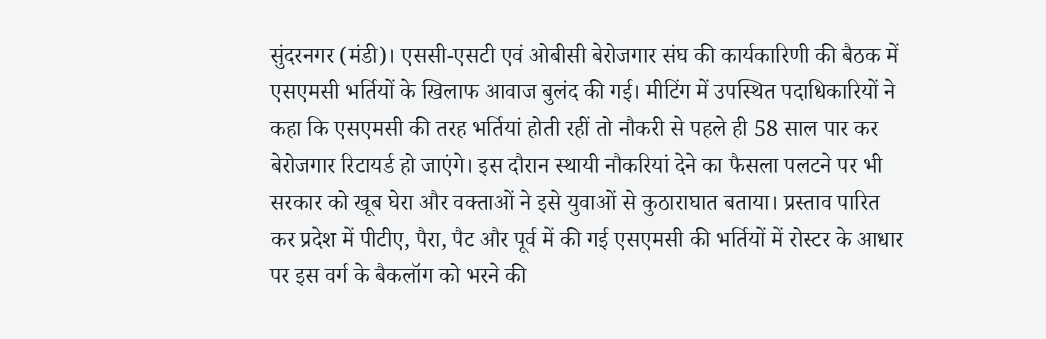सुंदरनगर (मंडी)। एससी-एसटी एवं ओबीसी बेरोजगार संघ की कार्यकारिणी की बैठक में एसएमसी भर्तियों के खिलाफ आवाज बुलंद की गई। मीटिंग में उपस्थित पदाधिकारियों ने कहा कि एसएमसी की तरह भर्तियां होती रहीं तो नौकरी से पहले ही 58 साल पार कर बेरोजगार रिटायर्ड हो जाएंगे। इस दौरान स्थायी नौकरियां देने का फैसला पलटने पर भी सरकार को खूब घेरा और वक्ताओं ने इसे युवाओं से कुठाराघात बताया। प्रस्ताव पारित कर प्रदेश में पीटीए, पैरा, पैट और पूर्व में की गई एसएमसी की भर्तियों में रोस्टर के आधार पर इस वर्ग के बैकलॉग को भरने की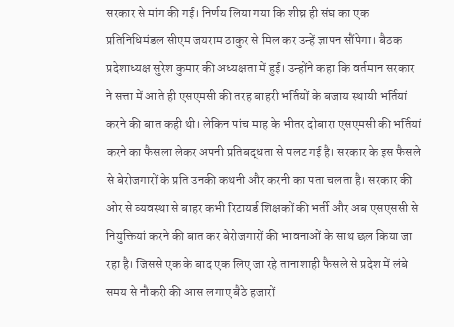सरकार से मांग की गई। निर्णय लिया गया कि शीघ्र ही संघ का एक प्रतिनिधिमंडल सीएम जयराम ठाकुर से मिल कर उन्हें ज्ञापन सौंपेगा। बैठक प्रदेशाध्यक्ष सुरेश कुमार की अध्यक्षता में हुई। उन्होंने कहा कि वर्तमान सरकार ने सत्ता में आते ही एसएमसी की तरह बाहरी भर्तियों के बजाय स्थायी भर्तियां करने की बात कही थी। लेकिन पांच माह के भीतर दोबारा एसएमसी की भर्तियां करने का फैसला लेकर अपनी प्रतिबद्धता से पलट गई है। सरकार के इस फैसले से बेरोजगारों के प्रति उनकी कथनी और करनी का पता चलता है। सरकार की ओर से व्यवस्था से बाहर कभी रिटायर्ड शिक्षकों की भर्ती और अब एसएससी से नियुक्तियां करने की बात कर बेरोजगारों की भावनाओं के साथ छल किया जा रहा है। जिससे एक के बाद एक लिए जा रहे तानाशाही फैसले से प्रदेश में लंबे समय से नौकरी की आस लगाए बैठे हजारों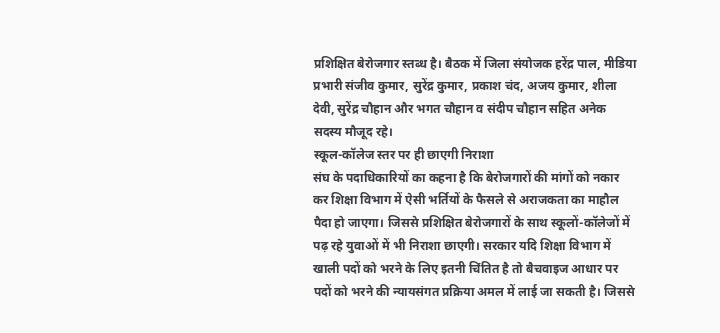प्रशिक्षित बेरोजगार स्तब्ध है। बैठक में जिला संयोजक हरेंद्र पाल, मीडिया प्रभारी संजीव कुमार, सुरेंद्र कुमार, प्रकाश चंद, अजय कुमार, शीला देवी, सुरेंद्र चौहान और भगत चौहान व संदीप चौहान सहित अनेक सदस्य मौजूद रहे।
स्कूल-कॉलेज स्तर पर ही छाएगी निराशा
संघ के पदाधिकारियों का कहना है कि बेरोजगारों की मांगों को नकार कर शिक्षा विभाग में ऐसी भर्तियों के फैसले से अराजकता का माहौल पैदा हो जाएगा। जिससे प्रशिक्षित बेरोजगारों के साथ स्कूलों-कॉलेजों में पढ़ रहे युवाओं में भी निराशा छाएगी। सरकार यदि शिक्षा विभाग में खाली पदों को भरने के लिए इतनी चिंतित है तो बैचवाइज आधार पर पदों को भरने की न्यायसंगत प्रक्रिया अमल में लाई जा सकती है। जिससे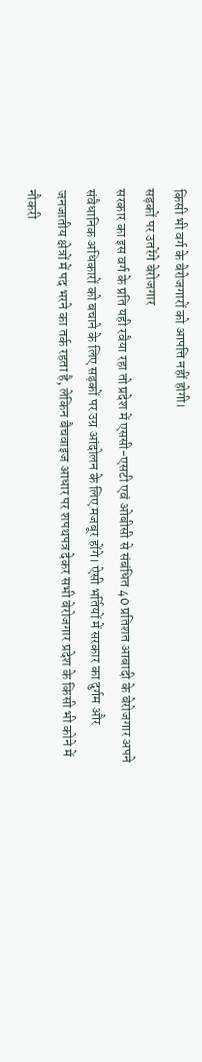किसी भी वर्ग के बेरोजगारों को आपत्ति नहीं होगी।
सड़कों पर उतरेंगे बेरोजगार
सरकार का इस वर्ग के प्रति यही रवैया रहा तो प्रदेश में एससी-एसटी एवं ओबीसी से संबंधित 40 प्रतिशत आबादी के बेरोजगार अपने संवैधानिक अधिकारों को बचाने के लिए सड़कों पर उग्र आंदोलन के लिए मजबूर होंगे। ऐसी भर्तियों में सरकार का दुर्गम और जनजातीय क्षेत्रों में पद भरने का तर्क रहता है, लेकिन बैचवाइज आधार पर शपथपत्र देकर सभी बेरोजगार प्रदेश के किसी भी कोने में नौकरी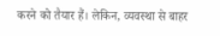करने को तैयार हैं। लेकिन, व्यवस्था से बाहर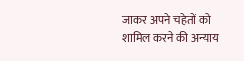जाकर अपने चहेतों को शामिल करने की अन्याय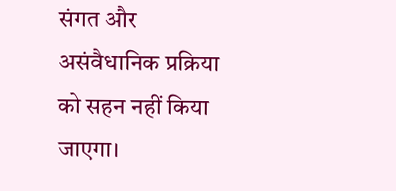संगत और असंवैधानिक प्रक्रिया को सहन नहीं किया जाएगा।